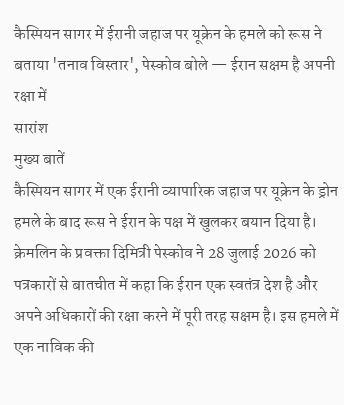कैस्पियन सागर में ईरानी जहाज पर यूक्रेन के हमले को रूस ने बताया 'तनाव विस्तार', पेस्कोव बोले — ईरान सक्षम है अपनी रक्षा में
सारांश
मुख्य बातें
कैस्पियन सागर में एक ईरानी व्यापारिक जहाज पर यूक्रेन के ड्रोन हमले के बाद रूस ने ईरान के पक्ष में खुलकर बयान दिया है। क्रेमलिन के प्रवक्ता दिमित्री पेस्कोव ने 28 जुलाई 2026 को पत्रकारों से बातचीत में कहा कि ईरान एक स्वतंत्र देश है और अपने अधिकारों की रक्षा करने में पूरी तरह सक्षम है। इस हमले में एक नाविक की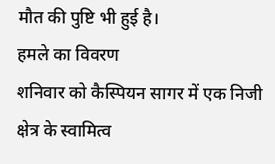मौत की पुष्टि भी हुई है।
हमले का विवरण
शनिवार को कैस्पियन सागर में एक निजी क्षेत्र के स्वामित्व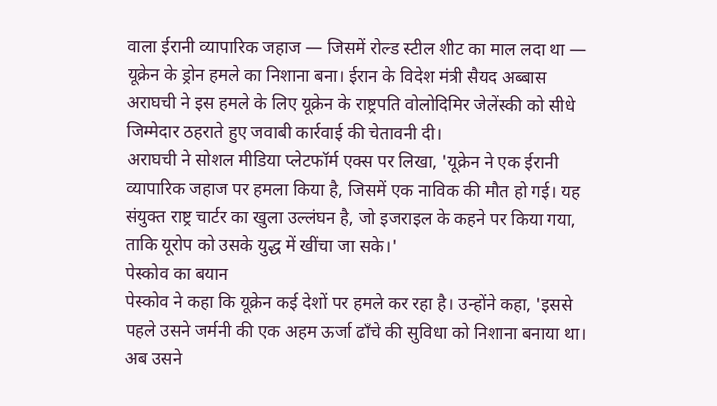वाला ईरानी व्यापारिक जहाज — जिसमें रोल्ड स्टील शीट का माल लदा था — यूक्रेन के ड्रोन हमले का निशाना बना। ईरान के विदेश मंत्री सैयद अब्बास अराघची ने इस हमले के लिए यूक्रेन के राष्ट्रपति वोलोदिमिर जेलेंस्की को सीधे जिम्मेदार ठहराते हुए जवाबी कार्रवाई की चेतावनी दी।
अराघची ने सोशल मीडिया प्लेटफॉर्म एक्स पर लिखा, 'यूक्रेन ने एक ईरानी व्यापारिक जहाज पर हमला किया है, जिसमें एक नाविक की मौत हो गई। यह संयुक्त राष्ट्र चार्टर का खुला उल्लंघन है, जो इजराइल के कहने पर किया गया, ताकि यूरोप को उसके युद्ध में खींचा जा सके।'
पेस्कोव का बयान
पेस्कोव ने कहा कि यूक्रेन कई देशों पर हमले कर रहा है। उन्होंने कहा, 'इससे पहले उसने जर्मनी की एक अहम ऊर्जा ढाँचे की सुविधा को निशाना बनाया था। अब उसने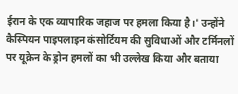ईरान के एक व्यापारिक जहाज पर हमला किया है।' उन्होंने कैस्पियन पाइपलाइन कंसोर्टियम की सुविधाओं और टर्मिनलों पर यूक्रेन के ड्रोन हमलों का भी उल्लेख किया और बताया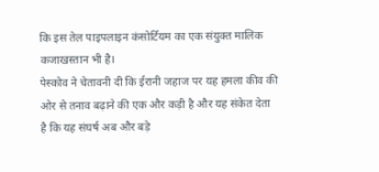कि इस तेल पाइपलाइन कंसोर्टियम का एक संयुक्त मालिक कजाखस्तान भी है।
पेस्कोव ने चेतावनी दी कि ईरानी जहाज पर यह हमला कीव की ओर से तनाव बढ़ाने की एक और कड़ी है और यह संकेत देता है कि यह संघर्ष अब और बड़े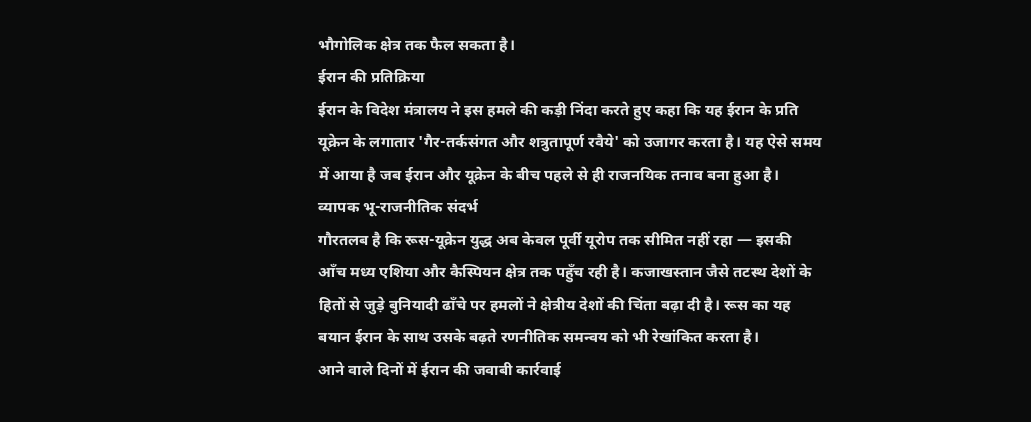भौगोलिक क्षेत्र तक फैल सकता है।
ईरान की प्रतिक्रिया
ईरान के विदेश मंत्रालय ने इस हमले की कड़ी निंदा करते हुए कहा कि यह ईरान के प्रति यूक्रेन के लगातार 'गैर-तर्कसंगत और शत्रुतापूर्ण रवैये' को उजागर करता है। यह ऐसे समय में आया है जब ईरान और यूक्रेन के बीच पहले से ही राजनयिक तनाव बना हुआ है।
व्यापक भू-राजनीतिक संदर्भ
गौरतलब है कि रूस-यूक्रेन युद्ध अब केवल पूर्वी यूरोप तक सीमित नहीं रहा — इसकी आँच मध्य एशिया और कैस्पियन क्षेत्र तक पहुँच रही है। कजाखस्तान जैसे तटस्थ देशों के हितों से जुड़े बुनियादी ढाँचे पर हमलों ने क्षेत्रीय देशों की चिंता बढ़ा दी है। रूस का यह बयान ईरान के साथ उसके बढ़ते रणनीतिक समन्वय को भी रेखांकित करता है।
आने वाले दिनों में ईरान की जवाबी कार्रवाई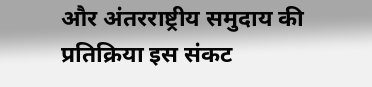और अंतरराष्ट्रीय समुदाय की प्रतिक्रिया इस संकट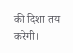की दिशा तय करेगी।